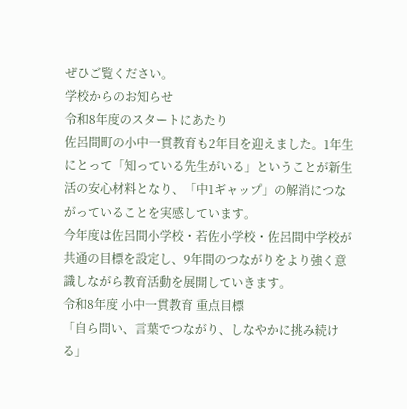ぜひご覧ください。
学校からのお知らせ
令和8年度のスタートにあたり
佐呂間町の小中一貫教育も2年目を迎えました。1年生にとって「知っている先生がいる」ということが新生活の安心材料となり、「中1ギャップ」の解消につながっていることを実感しています。
今年度は佐呂間小学校・若佐小学校・佐呂間中学校が共通の目標を設定し、9年間のつながりをより強く意識しながら教育活動を展開していきます。
令和8年度 小中一貫教育 重点目標
「自ら問い、言葉でつながり、しなやかに挑み続ける」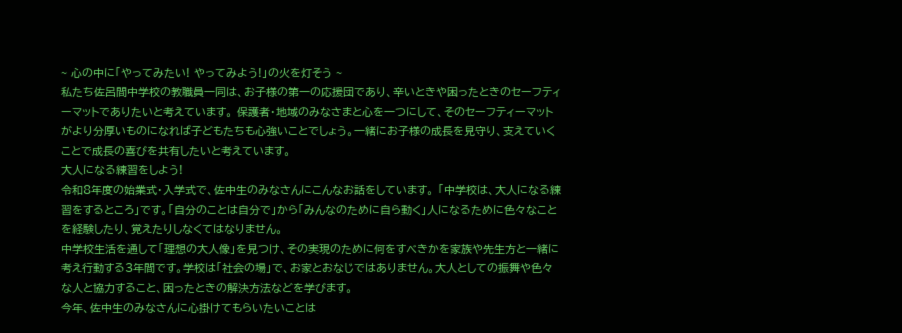~ 心の中に「やってみたい! やってみよう!」の火を灯そう ~
私たち佐呂間中学校の教職員一同は、お子様の第一の応援団であり、辛いときや困ったときのセーフティーマットでありたいと考えています。 保護者・地域のみなさまと心を一つにして、そのセーフティーマットがより分厚いものになれば子どもたちも心強いことでしょう。一緒にお子様の成長を見守り、支えていくことで成長の喜びを共有したいと考えています。
大人になる練習をしよう!
令和8年度の始業式・入学式で、佐中生のみなさんにこんなお話をしています。 「中学校は、大人になる練習をするところ」です。「自分のことは自分で」から「みんなのために自ら動く」人になるために色々なことを経験したり、覚えたりしなくてはなりません。
中学校生活を通して「理想の大人像」を見つけ、その実現のために何をすべきかを家族や先生方と一緒に考え行動する3年間です。学校は「社会の場」で、お家とおなじではありません。大人としての振舞や色々な人と協力すること、困ったときの解決方法などを学びます。
今年、佐中生のみなさんに心掛けてもらいたいことは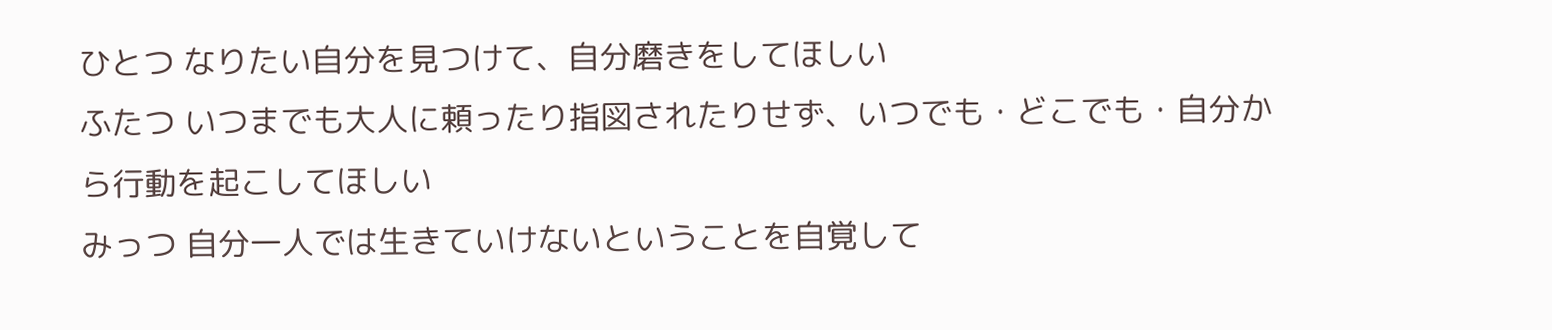ひとつ なりたい自分を見つけて、自分磨きをしてほしい
ふたつ いつまでも大人に頼ったり指図されたりせず、いつでも・どこでも・自分から行動を起こしてほしい
みっつ 自分一人では生きていけないということを自覚して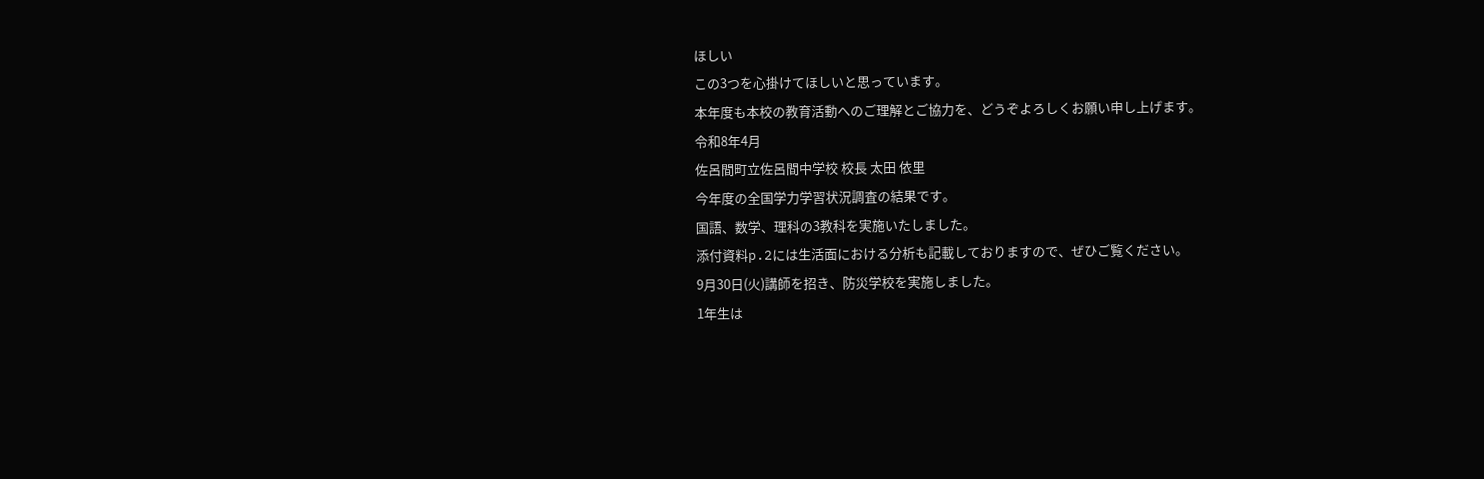ほしい
この3つを心掛けてほしいと思っています。
本年度も本校の教育活動へのご理解とご協力を、どうぞよろしくお願い申し上げます。
令和8年4月
佐呂間町立佐呂間中学校 校長 太田 依里
今年度の全国学力学習状況調査の結果です。
国語、数学、理科の3教科を実施いたしました。
添付資料p.2には生活面における分析も記載しておりますので、ぜひご覧ください。
9月30日(火)講師を招き、防災学校を実施しました。
1年生は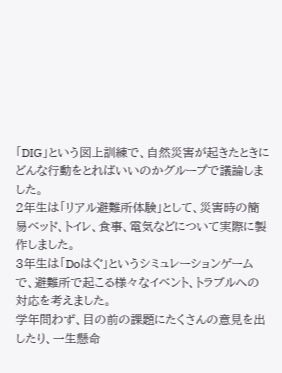「DIG」という図上訓練で、自然災害が起きたときにどんな行動をとればいいのかグループで議論しました。
2年生は「リアル避難所体験」として、災害時の簡易ベッド、トイレ、食事、電気などについて実際に製作しました。
3年生は「Doはぐ」というシミュレーションゲームで、避難所で起こる様々なイベント、トラブルへの対応を考えました。
学年問わず、目の前の課題にたくさんの意見を出したり、一生懸命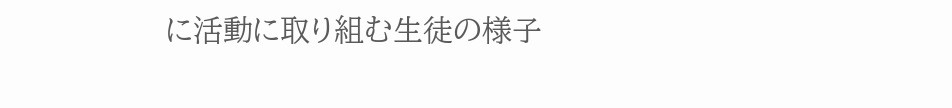に活動に取り組む生徒の様子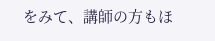をみて、講師の方もほ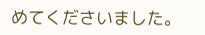めてくださいました。